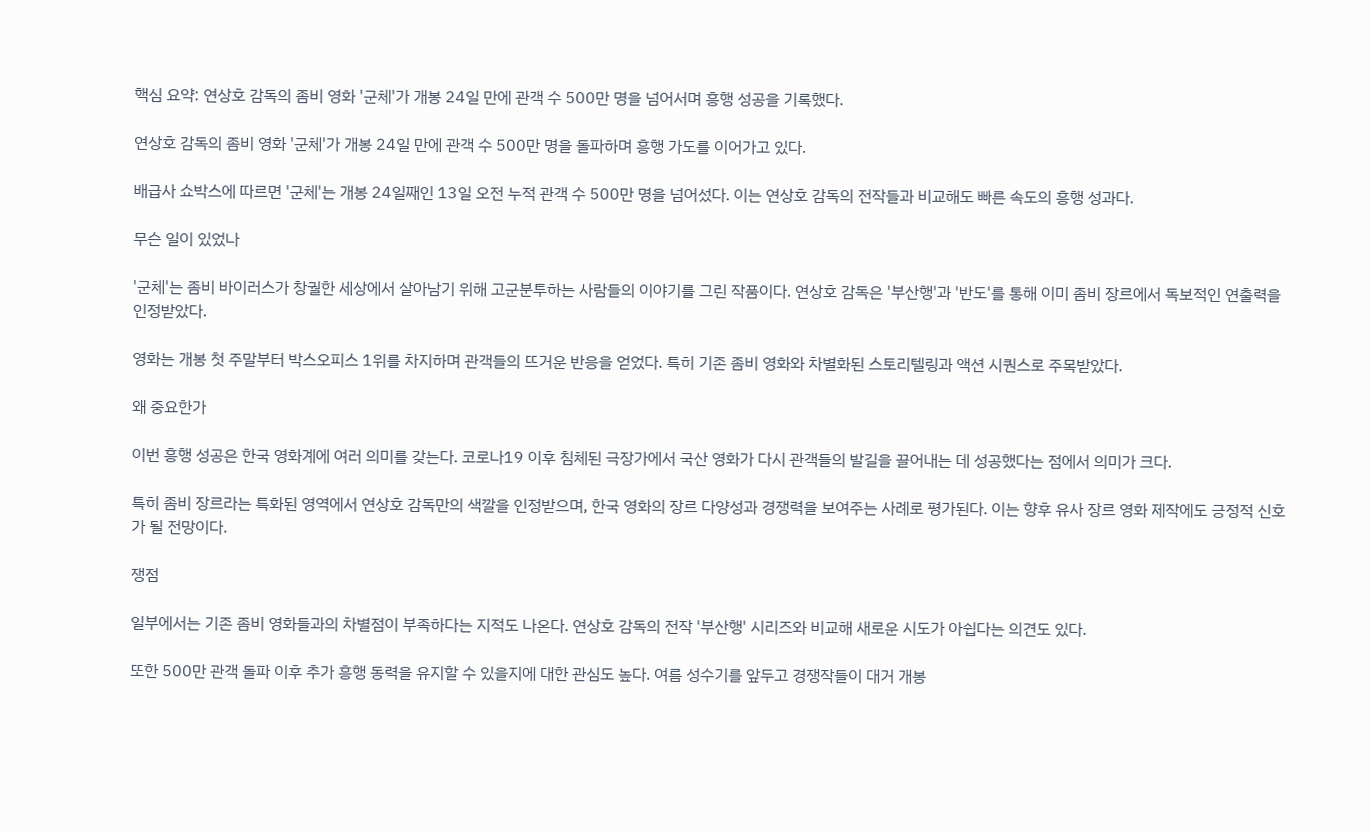핵심 요약: 연상호 감독의 좀비 영화 '군체'가 개봉 24일 만에 관객 수 500만 명을 넘어서며 흥행 성공을 기록했다.

연상호 감독의 좀비 영화 '군체'가 개봉 24일 만에 관객 수 500만 명을 돌파하며 흥행 가도를 이어가고 있다.

배급사 쇼박스에 따르면 '군체'는 개봉 24일째인 13일 오전 누적 관객 수 500만 명을 넘어섰다. 이는 연상호 감독의 전작들과 비교해도 빠른 속도의 흥행 성과다.

무슨 일이 있었나

'군체'는 좀비 바이러스가 창궐한 세상에서 살아남기 위해 고군분투하는 사람들의 이야기를 그린 작품이다. 연상호 감독은 '부산행'과 '반도'를 통해 이미 좀비 장르에서 독보적인 연출력을 인정받았다.

영화는 개봉 첫 주말부터 박스오피스 1위를 차지하며 관객들의 뜨거운 반응을 얻었다. 특히 기존 좀비 영화와 차별화된 스토리텔링과 액션 시퀀스로 주목받았다.

왜 중요한가

이번 흥행 성공은 한국 영화계에 여러 의미를 갖는다. 코로나19 이후 침체된 극장가에서 국산 영화가 다시 관객들의 발길을 끌어내는 데 성공했다는 점에서 의미가 크다.

특히 좀비 장르라는 특화된 영역에서 연상호 감독만의 색깔을 인정받으며, 한국 영화의 장르 다양성과 경쟁력을 보여주는 사례로 평가된다. 이는 향후 유사 장르 영화 제작에도 긍정적 신호가 될 전망이다.

쟁점

일부에서는 기존 좀비 영화들과의 차별점이 부족하다는 지적도 나온다. 연상호 감독의 전작 '부산행' 시리즈와 비교해 새로운 시도가 아쉽다는 의견도 있다.

또한 500만 관객 돌파 이후 추가 흥행 동력을 유지할 수 있을지에 대한 관심도 높다. 여름 성수기를 앞두고 경쟁작들이 대거 개봉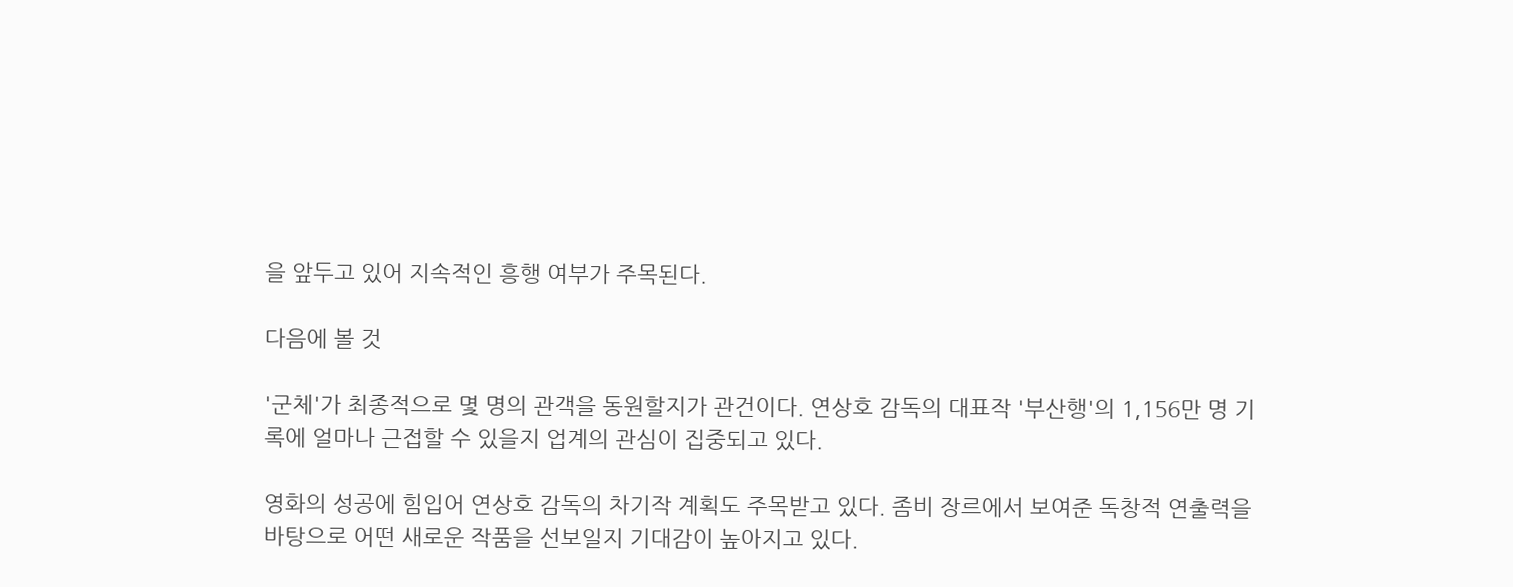을 앞두고 있어 지속적인 흥행 여부가 주목된다.

다음에 볼 것

'군체'가 최종적으로 몇 명의 관객을 동원할지가 관건이다. 연상호 감독의 대표작 '부산행'의 1,156만 명 기록에 얼마나 근접할 수 있을지 업계의 관심이 집중되고 있다.

영화의 성공에 힘입어 연상호 감독의 차기작 계획도 주목받고 있다. 좀비 장르에서 보여준 독창적 연출력을 바탕으로 어떤 새로운 작품을 선보일지 기대감이 높아지고 있다.